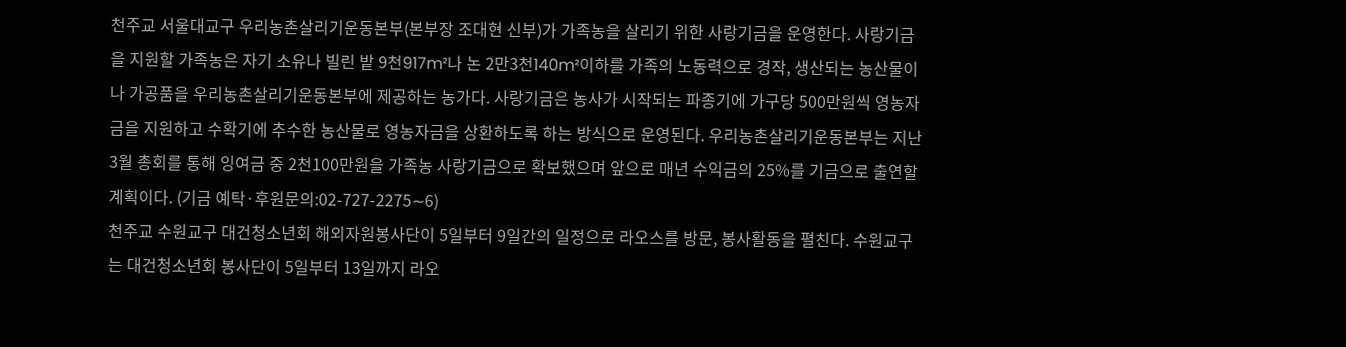천주교 서울대교구 우리농촌살리기운동본부(본부장 조대현 신부)가 가족농을 살리기 위한 사랑기금을 운영한다. 사랑기금을 지원할 가족농은 자기 소유나 빌린 밭 9천917m²나 논 2만3천140m²이하를 가족의 노동력으로 경작, 생산되는 농산물이나 가공품을 우리농촌살리기운동본부에 제공하는 농가다. 사랑기금은 농사가 시작되는 파종기에 가구당 500만원씩 영농자금을 지원하고 수확기에 추수한 농산물로 영농자금을 상환하도록 하는 방식으로 운영된다. 우리농촌살리기운동본부는 지난 3월 총회를 통해 잉여금 중 2천100만원을 가족농 사랑기금으로 확보했으며 앞으로 매년 수익금의 25%를 기금으로 출연할 계획이다. (기금 예탁·후원문의:02-727-2275∼6)
천주교 수원교구 대건청소년회 해외자원봉사단이 5일부터 9일간의 일정으로 라오스를 방문, 봉사활동을 펼친다. 수원교구는 대건청소년회 봉사단이 5일부터 13일까지 라오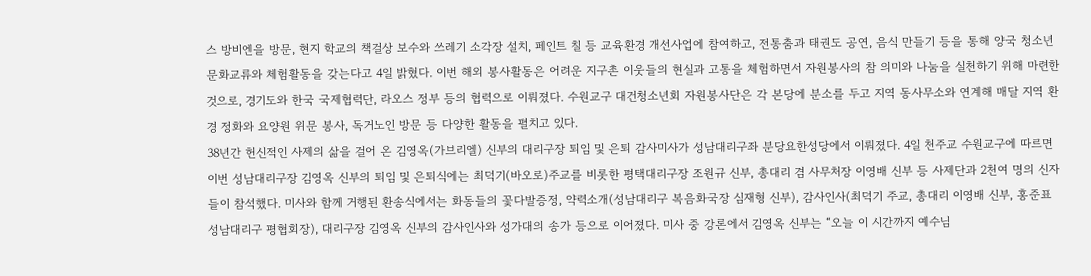스 방비엔을 방문, 현지 학교의 책걸상 보수와 쓰레기 소각장 설치, 페인트 칠 등 교육환경 개선사업에 참여하고, 전통춤과 태권도 공연, 음식 만들기 등을 통해 양국 청소년 문화교류와 체험활동을 갖는다고 4일 밝혔다. 이번 해외 봉사활동은 어려운 지구촌 이웃들의 현실과 고통을 체험하면서 자원봉사의 참 의미와 나눔을 실천하기 위해 마련한 것으로, 경기도와 한국 국제협력단, 라오스 정부 등의 협력으로 이뤄졌다. 수원교구 대건청소년회 자원봉사단은 각 본당에 분소를 두고 지역 동사무소와 연계해 매달 지역 환경 정화와 요양원 위문 봉사, 독거노인 방문 등 다양한 활동을 펼치고 있다.
38년간 헌신적인 사제의 삶을 걸어 온 김영옥(가브리엘) 신부의 대리구장 퇴임 및 은퇴 감사미사가 성남대리구좌 분당요한성당에서 이뤄졌다. 4일 천주교 수원교구에 따르면 이번 성남대리구장 김영옥 신부의 퇴임 및 은퇴식에는 최덕기(바오로)주교를 비롯한 평택대리구장 조원규 신부, 총대리 겸 사무처장 이영배 신부 등 사제단과 2천여 명의 신자들이 참석했다. 미사와 함께 거행된 환송식에서는 화동들의 꽃다발증정, 약력소개(성남대리구 복음화국장 심재형 신부), 감사인사(최덕기 주교, 총대리 이영배 신부, 홍준표 성남대리구 평협회장), 대리구장 김영옥 신부의 감사인사와 성가대의 송가 등으로 이어졌다. 미사 중 강론에서 김영옥 신부는 “오늘 이 시간까지 예수님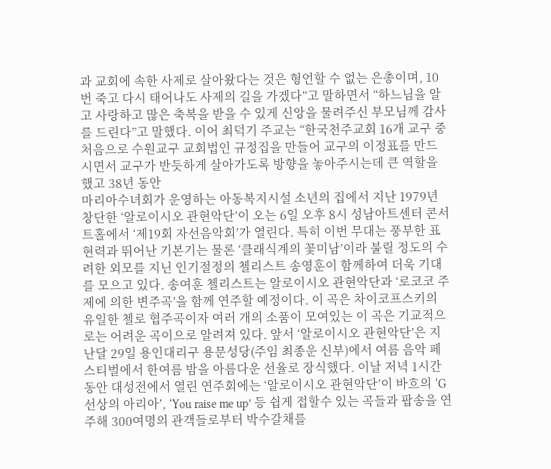과 교회에 속한 사제로 살아왔다는 것은 형언할 수 없는 은총이며, 10번 죽고 다시 태어나도 사제의 길을 가겠다”고 말하면서 “하느님을 알고 사랑하고 많은 축복을 받을 수 있게 신앙을 물려주신 부모님께 감사를 드린다”고 말했다. 이어 최덕기 주교는 “한국천주교회 16개 교구 중 처음으로 수원교구 교회법인 규정집을 만들어 교구의 이정표를 만드시면서 교구가 반듯하게 살아가도록 방향을 놓아주시는데 큰 역할을 했고 38년 동안
마리아수녀회가 운영하는 아동복지시설 소년의 집에서 지난 1979년 창단한 ‘알로이시오 관현악단’이 오는 6일 오후 8시 성남아트센터 콘서트홀에서 ‘제19회 자선음악회’가 열린다. 특히 이번 무대는 풍부한 표현력과 뛰어난 기본기는 물론 ‘클래식계의 꽃미남’이라 불릴 정도의 수려한 외모를 지닌 인기절정의 첼리스트 송영훈이 함께하여 더욱 기대를 모으고 있다. 송여훈 첼리스트는 알로이시오 관현악단과 ‘로코코 주제에 의한 변주곡’을 함께 연주할 예정이다. 이 곡은 차이코프스키의 유일한 첼로 협주곡이자 여러 개의 소품이 모여있는 이 곡은 기교적으로는 어려운 곡이으로 알려져 있다. 앞서 ‘알로이시오 관현악단’은 지난달 29일 용인대리구 용문성당(주임 최종운 신부)에서 여름 음악 페스티벌에서 한여름 밤을 아름다운 선율로 장식했다. 이날 저녁 1시간 동안 대성전에서 열린 연주회에는 ‘알로이시오 관현악단’이 바흐의 ‘G선상의 아리아’, ‘You raise me up’ 등 쉽게 접할수 있는 곡들과 팝송을 연주해 300여명의 관객들로부터 박수갈채를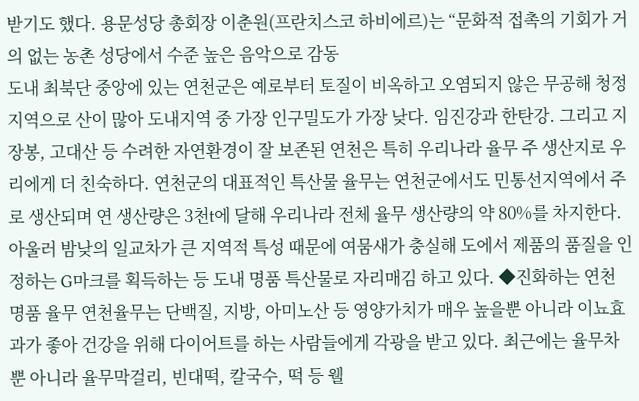받기도 했다. 용문성당 총회장 이춘원(프란치스코 하비에르)는 “문화적 접촉의 기회가 거의 없는 농촌 성당에서 수준 높은 음악으로 감동
도내 최북단 중앙에 있는 연천군은 예로부터 토질이 비옥하고 오염되지 않은 무공해 청정지역으로 산이 많아 도내지역 중 가장 인구밀도가 가장 낮다. 임진강과 한탄강. 그리고 지장봉, 고대산 등 수려한 자연환경이 잘 보존된 연천은 특히 우리나라 율무 주 생산지로 우리에게 더 친숙하다. 연천군의 대표적인 특산물 율무는 연천군에서도 민통선지역에서 주로 생산되며 연 생산량은 3천t에 달해 우리나라 전체 율무 생산량의 약 80%를 차지한다. 아울러 밤낮의 일교차가 큰 지역적 특성 때문에 여뭄새가 충실해 도에서 제품의 품질을 인정하는 G마크를 획득하는 등 도내 명품 특산물로 자리매김 하고 있다. ◆진화하는 연천 명품 율무 연천율무는 단백질, 지방, 아미노산 등 영양가치가 매우 높을뿐 아니라 이뇨효과가 좋아 건강을 위해 다이어트를 하는 사람들에게 각광을 받고 있다. 최근에는 율무차뿐 아니라 율무막걸리, 빈대떡, 칼국수, 떡 등 웰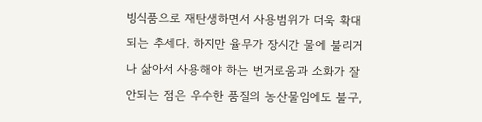빙식품으로 재탄생하면서 사용범위가 더욱 확대되는 추세다. 하지만 율무가 장시간 물에 불리거나 삶아서 사용해야 하는 번거로움과 소화가 잘 안되는 점은 우수한 품질의 농산물임에도 불구,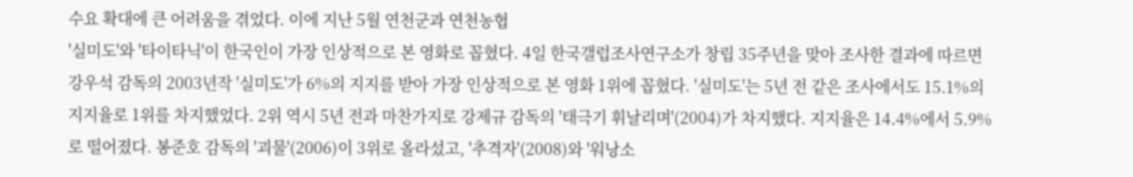수요 확대에 큰 어려움을 겪었다. 이에 지난 5월 연천군과 연천농협
'실미도'와 '타이타닉'이 한국인이 가장 인상적으로 본 영화로 꼽혔다. 4일 한국갤럽조사연구소가 창립 35주년을 맞아 조사한 결과에 따르면 강우석 감독의 2003년작 '실미도'가 6%의 지지를 받아 가장 인상적으로 본 영화 1위에 꼽혔다. '실미도'는 5년 전 같은 조사에서도 15.1%의 지지율로 1위를 차지했었다. 2위 역시 5년 전과 마찬가지로 강제규 감독의 '태극기 휘날리며'(2004)가 차지했다. 지지율은 14.4%에서 5.9%로 떨어졌다. 봉준호 감독의 '괴물'(2006)이 3위로 올라섰고, '추격자'(2008)와 '워낭소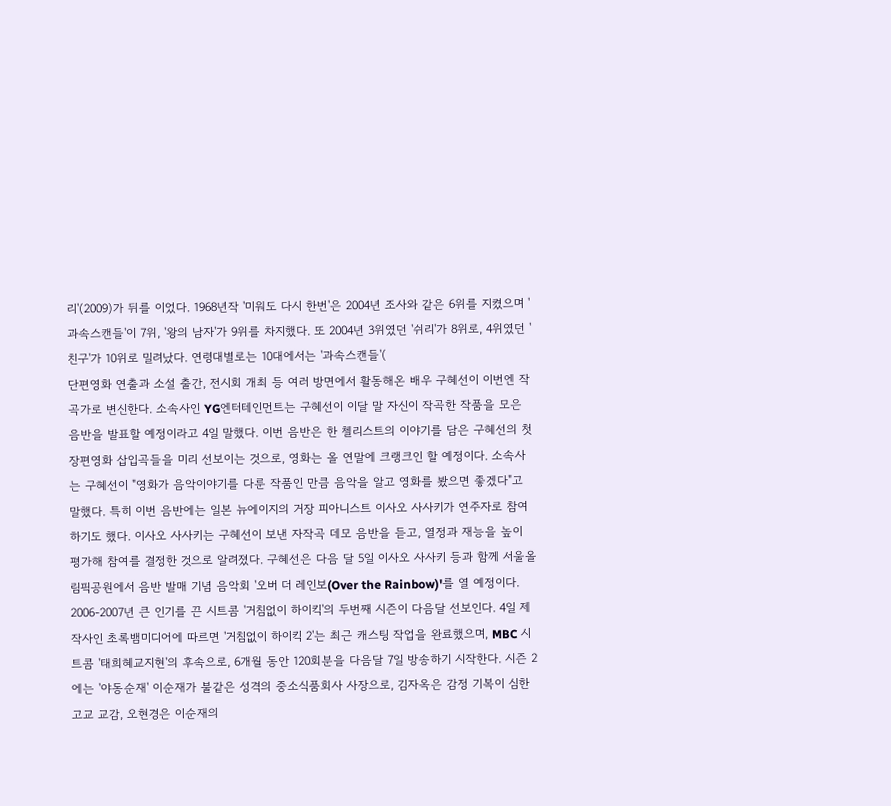리'(2009)가 뒤를 이었다. 1968년작 '미워도 다시 한번'은 2004년 조사와 같은 6위를 지켰으며 '과속스캔들'이 7위, '왕의 남자'가 9위를 차지했다. 또 2004년 3위였던 '쉬리'가 8위로, 4위였던 '친구'가 10위로 밀려났다. 연령대별로는 10대에서는 '과속스캔들'(
단편영화 연출과 소설 출간, 전시회 개최 등 여러 방면에서 활동해온 배우 구혜선이 이번엔 작곡가로 변신한다. 소속사인 YG엔터테인먼트는 구혜선이 이달 말 자신이 작곡한 작품을 모은 음반을 발표할 예정이라고 4일 말했다. 이번 음반은 한 첼리스트의 이야기를 담은 구혜선의 첫 장편영화 삽입곡들을 미리 선보이는 것으로, 영화는 올 연말에 크랭크인 할 예정이다. 소속사는 구혜선이 "영화가 음악이야기를 다룬 작품인 만큼 음악을 알고 영화를 봤으면 좋겠다"고 말했다. 특히 이번 음반에는 일본 뉴에이지의 거장 피아니스트 이사오 사사키가 연주자로 참여하기도 했다. 이사오 사사키는 구혜선이 보낸 자작곡 데모 음반을 듣고, 열정과 재능을 높이 평가해 참여를 결정한 것으로 알려졌다. 구혜선은 다음 달 5일 이사오 사사키 등과 함께 서울올림픽공원에서 음반 발매 기념 음악회 '오버 더 레인보(Over the Rainbow)'를 열 예정이다.
2006-2007년 큰 인기를 끈 시트콤 '거침없이 하이킥'의 두번째 시즌이 다음달 선보인다. 4일 제작사인 초록뱀미디어에 따르면 '거침없이 하이킥 2'는 최근 캐스팅 작업을 완료했으며, MBC 시트콤 '태희혜교지현'의 후속으로, 6개월 동안 120회분을 다음달 7일 방송하기 시작한다. 시즌 2에는 '야동순재' 이순재가 불같은 성격의 중소식품회사 사장으로, 김자옥은 감정 기복이 심한 고교 교감, 오현경은 이순재의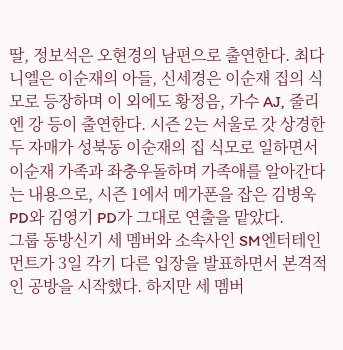딸, 정보석은 오현경의 남편으로 출연한다. 최다니엘은 이순재의 아들, 신세경은 이순재 집의 식모로 등장하며 이 외에도 황정음, 가수 AJ, 줄리엔 강 등이 출연한다. 시즌 2는 서울로 갓 상경한 두 자매가 성북동 이순재의 집 식모로 일하면서 이순재 가족과 좌충우돌하며 가족애를 알아간다는 내용으로, 시즌 1에서 메가폰을 잡은 김병욱 PD와 김영기 PD가 그대로 연출을 맡았다.
그룹 동방신기 세 멤버와 소속사인 SM엔터테인먼트가 3일 각기 다른 입장을 발표하면서 본격적인 공방을 시작했다. 하지만 세 멤버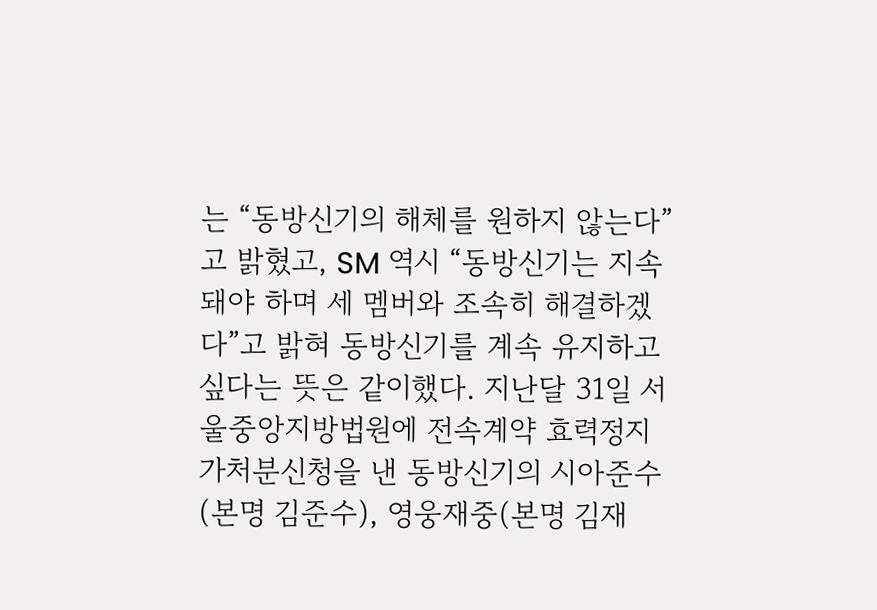는 “동방신기의 해체를 원하지 않는다”고 밝혔고, SM 역시 “동방신기는 지속돼야 하며 세 멤버와 조속히 해결하겠다”고 밝혀 동방신기를 계속 유지하고 싶다는 뜻은 같이했다. 지난달 31일 서울중앙지방법원에 전속계약 효력정지 가처분신청을 낸 동방신기의 시아준수(본명 김준수), 영웅재중(본명 김재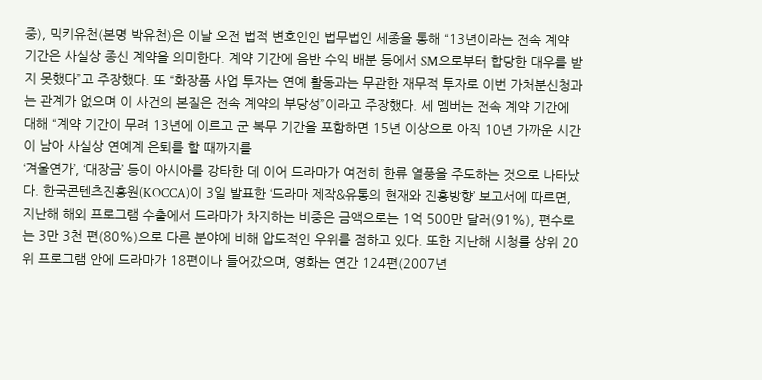중), 믹키유천(본명 박유천)은 이날 오전 법적 변호인인 법무법인 세종을 통해 “13년이라는 전속 계약 기간은 사실상 종신 계약을 의미한다. 계약 기간에 음반 수익 배분 등에서 SM으로부터 합당한 대우를 받지 못했다”고 주장했다. 또 “화장품 사업 투자는 연예 활동과는 무관한 재무적 투자로 이번 가처분신청과는 관계가 없으며 이 사건의 본질은 전속 계약의 부당성”이라고 주장했다. 세 멤버는 전속 계약 기간에 대해 “계약 기간이 무려 13년에 이르고 군 복무 기간을 포함하면 15년 이상으로 아직 10년 가까운 시간이 남아 사실상 연예계 은퇴를 할 때까지를
‘겨울연가’, ‘대장금’ 등이 아시아를 강타한 데 이어 드라마가 여전히 한류 열풍을 주도하는 것으로 나타났다. 한국콘텐츠진흥원(KOCCA)이 3일 발표한 ‘드라마 제작&유통의 현재와 진흥방향’ 보고서에 따르면, 지난해 해외 프로그램 수출에서 드라마가 차지하는 비중은 금액으로는 1억 500만 달러(91%), 편수로는 3만 3천 편(80%)으로 다른 분야에 비해 압도적인 우위를 점하고 있다. 또한 지난해 시청률 상위 20위 프로그램 안에 드라마가 18편이나 들어갔으며, 영화는 연간 124편(2007년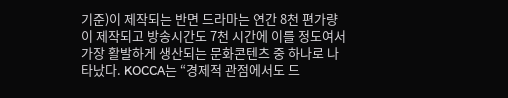기준)이 제작되는 반면 드라마는 연간 8천 편가량이 제작되고 방송시간도 7천 시간에 이를 정도여서 가장 활발하게 생산되는 문화콘텐츠 중 하나로 나타났다. KOCCA는 “경제적 관점에서도 드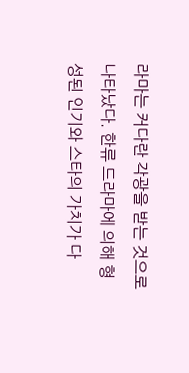라마는 커다란 각광을 받는 것으로 나타났다. 한류 드라마에 의해 형성된 인기와 스타의 가치가 다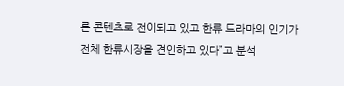른 콘텐츠로 전이되고 있고 한류 드라마의 인기가 전체 한류시장을 견인하고 있다”고 분석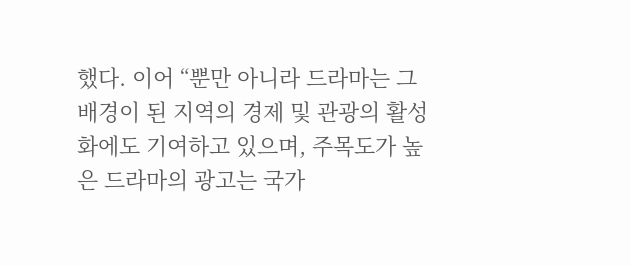했다. 이어 “뿐만 아니라 드라마는 그 배경이 된 지역의 경제 및 관광의 활성화에도 기여하고 있으며, 주목도가 높은 드라마의 광고는 국가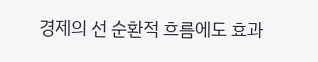경제의 선 순환적 흐름에도 효과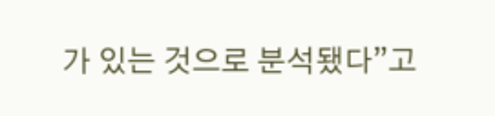가 있는 것으로 분석됐다”고